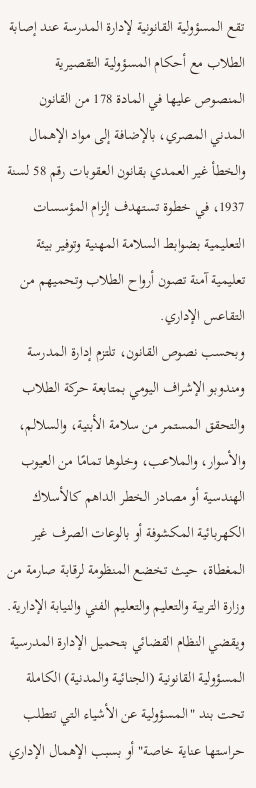تقع المسؤولية القانونية لإدارة المدرسة عند إصابة الطلاب مع أحكام المسؤولية التقصيرية المنصوص عليها في المادة 178 من القانون المدني المصري، بالإضافة إلى مواد الإهمال والخطأ غير العمدي بقانون العقوبات رقم 58 لسنة 1937، في خطوة تستهدف إلزام المؤسسات التعليمية بضوابط السلامة المهنية وتوفير بيئة تعليمية آمنة تصون أرواح الطلاب وتحميهم من التقاعس الإداري.
وبحسب نصوص القانون، تلتزم إدارة المدرسة ومندوبو الإشراف اليومي بمتابعة حركة الطلاب والتحقق المستمر من سلامة الأبنية، والسلالم، والأسوار، والملاعب، وخلوها تمامًا من العيوب الهندسية أو مصادر الخطر الداهم كالأسلاك الكهربائية المكشوفة أو بالوعات الصرف غير المغطاة، حيث تخضع المنظومة لرقابة صارمة من وزارة التربية والتعليم والتعليم الفني والنيابة الإدارية.
ويقضي النظام القضائي بتحميل الإدارة المدرسية المسؤولية القانونية (الجنائية والمدنية) الكاملة تحت بند "المسؤولية عن الأشياء التي تتطلب حراستها عناية خاصة" أو بسبب الإهمال الإداري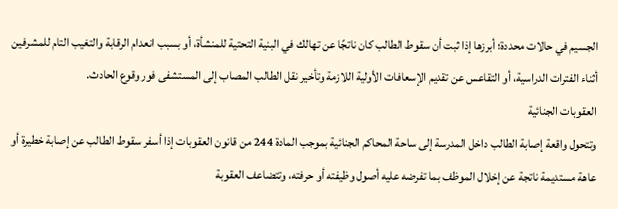الجسيم في حالات محددة؛ أبرزها إذا ثبت أن سقوط الطالب كان ناتجًا عن تهالك في البنية التحتية للمنشأة، أو بسبب انعدام الرقابة والتغيب التام للمشرفين أثناء الفترات الدراسية، أو التقاعس عن تقديم الإسعافات الأولية اللازمة وتأخير نقل الطالب المصاب إلى المستشفى فور وقوع الحادث.
العقوبات الجنائية
وتتحول واقعة إصابة الطالب داخل المدرسة إلى ساحة المحاكم الجنائية بموجب المادة 244 من قانون العقوبات إذا أسفر سقوط الطالب عن إصابة خطيرة أو عاهة مستديمة ناتجة عن إخلال الموظف بما تفرضه عليه أصول وظيفته أو حرفته، وتتضاعف العقوبة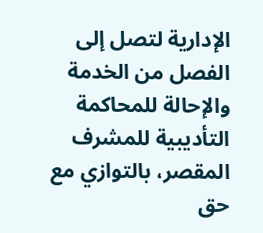الإدارية لتصل إلى الفصل من الخدمة والإحالة للمحاكمة التأديبية للمشرف المقصر، بالتوازي مع حق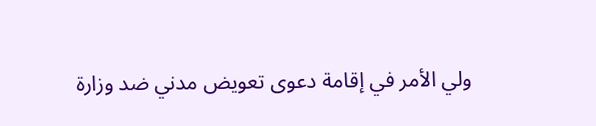ولي الأمر في إقامة دعوى تعويض مدني ضد وزارة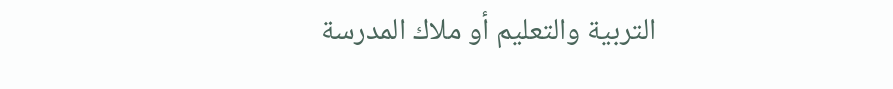التربية والتعليم أو ملاك المدرسة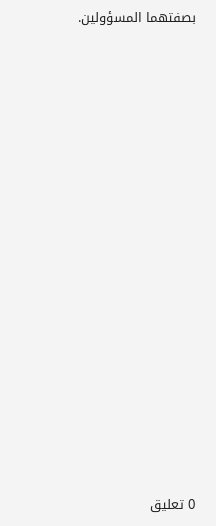بصفتهما المسؤولين.
















0 تعليق